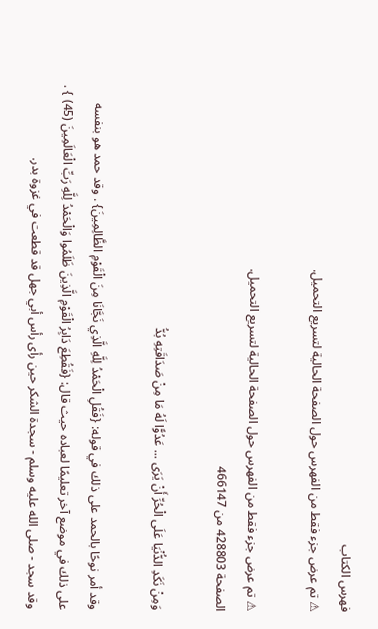فهرس الكتاب
⚠ تم عرض جزء فقط من الفهرس حول الصفحة الحالية لتسريع التحميل.

⚠ تم عرض جزء فقط من الفهرس حول الصفحة الحالية لتسريع التحميل.
الصفحة 428803 من 466147

وَمِنْ نَكَدِ الدُّنْيَا عَلَى الْحُرِّ أَنْ يَرَى ... عَدُوًّا لَهُ مَا مِنْ صَدَاقَتِهِ بُدُّ

وقد أمر نوحًا بالحمد على ذلك في قوله: {فَقُلِ الْحَمْدُ لِلَّهِ الَّذِي نَجَّانَا مِنَ الْقَوْمِ الظَّالِمِينَ} . وقد حمد هو بنفسه على ذلك في موضع آخر تعليمًا لعباده حيث قال: {فَقُطِعَ دَابِرُ الْقَوْمِ الَّذِينَ ظَلَمُوا وَالْحَمْدُ لِلَّهِ رَبِّ الْعَالَمِينَ (45) } . وقد سجد - صلى الله عليه وسلم - سجدة الشكر حين رأى رأس أبي جهل قد قطعت في غزوة بدر.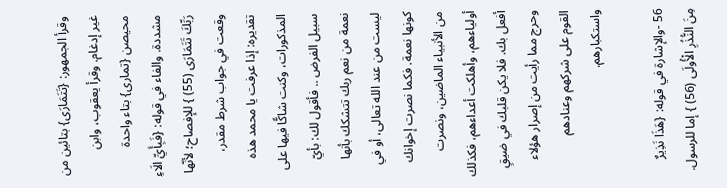وقرأ الجمهور: {تَتَمَارَى} بتائين من غير إدغام. وقرأ يعقوب، وابن محيصن {تمارى} بتاء واحدة مشددة. والفاء في قوله: {فَبِأَيِّ الَاءِ رَبِّكَ تَتَمَارَى (55) } للإفصاح؛ لأنّها وقعت في جواب شرط مقدر، تقديره: إذا عرفت يا محمد هذه المذكورات، وكنت شاكًّا فيها على سبيل الفرض .. فأقول لك: بأيّ نعمة من نعم ربك تتشكك بأنها ليست من عند الله تعالى، أو في كونها نعمة. فكما نصرت إخوانك من الأنبياء الماضين، ونصرت أولياءهم، وأهلكت أعداءهم، فكذلك أفعل بك. فلا يكن قلبك في ضيقٍ وحرج مما رأيت من إصرار هؤلاء القوم على شركهم وعنادهم واستكبارهم.

56 -والإشارة في قوله: {هَذَا نَذِيرٌ مِنَ النُّذُرِ الْأُولَى (56) } إما للرسول.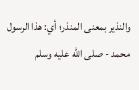والنذير بمعنى المنذر؛ أي: هذا الرسول محمد - صلى الله عليه وسلم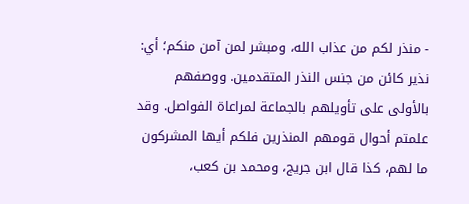- منذر لكم من عذاب الله، ومبشر لمن آمن منكم؛ أي: نذير كائن من جنس النذر المتقدمين. ووصفهم بالأولى على تأويلهم بالجماعة لمراعاة الفواصل. وقد علمتم أحوال قومهم المنذرين فلكم أيها المشركون ما لهم، كذا قال ابن جريج، ومحمد بن كعب،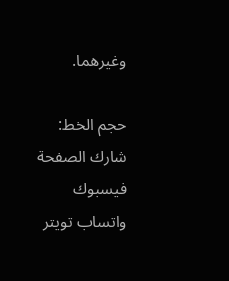وغيرهما.

حجم الخط:
شارك الصفحة
فيسبوك واتساب تويتر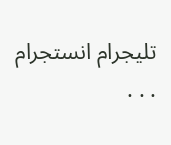تليجرام انستجرام
. . .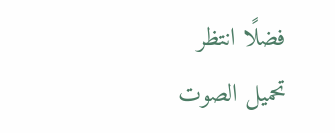فضلًا انتظر تحميل الصوت